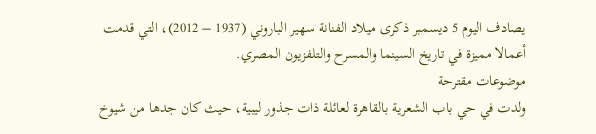يصادف اليوم 5 ديسمبر ذكرى ميلاد الفنانة سهير الباروني (1937 – 2012)، التي قدمت أعمالا مميزة في تاريخ السينما والمسرح والتلفزيون المصري.
موضوعات مقترحة
ولدت في حي باب الشعرية بالقاهرة لعائلة ذات جذور ليبية، حيث كان جدها من شيوخ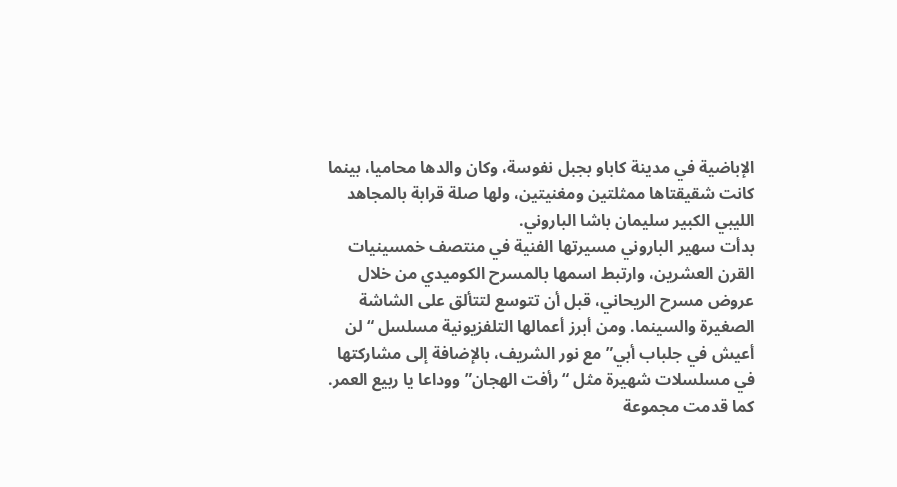الإباضية في مدينة كاباو بجبل نفوسة، وكان والدها محاميا، بينما كانت شقيقتاها ممثلتين ومغنيتين، ولها صلة قرابة بالمجاهد الليبي الكبير سليمان باشا الباروني.
بدأت سهير الباروني مسيرتها الفنية في منتصف خمسينيات القرن العشرين، وارتبط اسمها بالمسرح الكوميدي من خلال عروض مسرح الريحاني، قبل أن تتوسع لتتألق على الشاشة الصغيرة والسينما. ومن أبرز أعمالها التلفزيونية مسلسل “لن أعيش في جلباب أبي” مع نور الشريف، بالإضافة إلى مشاركتها في مسلسلات شهيرة مثل “رأفت الهجان” ووداعا يا ربيع العمر.
كما قدمت مجموعة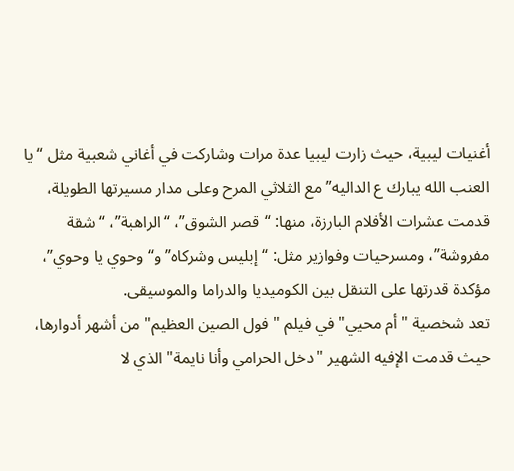أغنيات ليبية، حيث زارت ليبيا عدة مرات وشاركت في أغاني شعبية مثل “يا العنب الله يبارك ع الداليه” مع الثلاثي المرح وعلى مدار مسيرتها الطويلة، قدمت عشرات الأفلام البارزة، منها: “قصر الشوق”، “الراهبة”، “شقة مفروشة”، ومسرحيات وفوازير مثل: “إبليس وشركاه” و“وحوي يا وحوي”، مؤكدة قدرتها على التنقل بين الكوميديا والدراما والموسيقى.
تعد شخصية "أم محيي" في فيلم "فول الصين العظيم" من أشهر أدوارها، حيث قدمت الإفيه الشهير "دخل الحرامي وأنا نايمة" الذي لا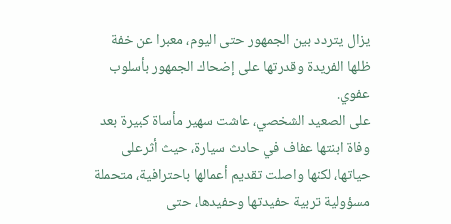يزال يتردد بين الجمهور حتى اليوم، معبرا عن خفة ظلها الفريدة وقدرتها على إضحاك الجمهور بأسلوب عفوي.
على الصعيد الشخصي، عاشت سهير مأساة كبيرة بعد وفاة ابنتها عفاف في حادث سيارة، حيث أثرعلى حياتها، لكنها واصلت تقديم أعمالها باحترافية، متحملة مسؤولية تربية حفيدتها وحفيدها، حتى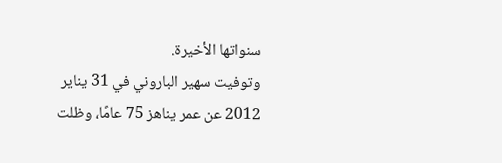سنواتها الأخيرة.
وتوفيت سهير الباروني في 31 يناير 2012 عن عمر يناهز 75 عامًا، وظلت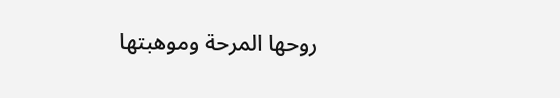روحها المرحة وموهبتها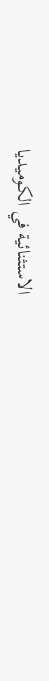الاستثنائية في الكوميديا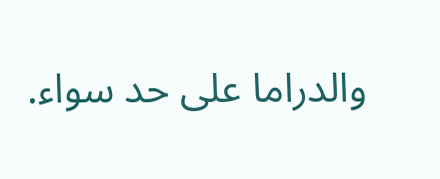والدراما على حد سواء.